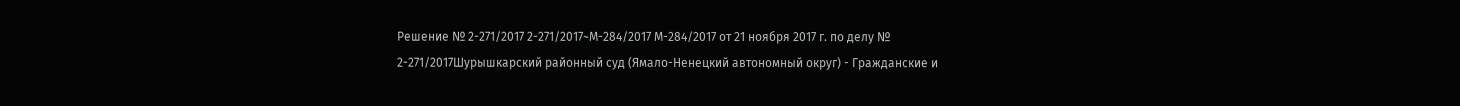Решение № 2-271/2017 2-271/2017~М-284/2017 М-284/2017 от 21 ноября 2017 г. по делу № 2-271/2017Шурышкарский районный суд (Ямало-Ненецкий автономный округ) - Гражданские и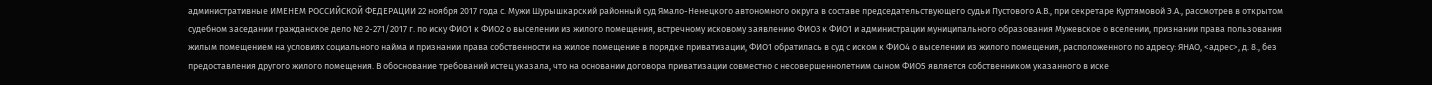административные ИМЕНЕМ РОССИЙСКОЙ ФЕДЕРАЦИИ 22 ноября 2017 года с. Мужи Шурышкарский районный суд Ямало-Ненецкого автономного округа в составе председательствующего судьи Пустового А.В., при секретаре Куртямовой Э.А., рассмотрев в открытом судебном заседании гражданское дело № 2-271/2017 г. по иску ФИО1 к ФИО2 о выселении из жилого помещения, встречному исковому заявлению ФИО3 к ФИО1 и администрации муниципального образования Мужевское о вселении, признании права пользования жилым помещением на условиях социального найма и признании права собственности на жилое помещение в порядке приватизации, ФИО1 обратилась в суд с иском к ФИО4 о выселении из жилого помещения, расположенного по адресу: ЯНАО, <адрес>, д. 8., без предоставления другого жилого помещения. В обоснование требований истец указала, что на основании договора приватизации совместно с несовершеннолетним сыном ФИО5 является собственником указанного в иске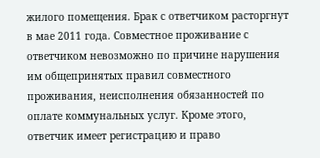жилого помещения. Брак с ответчиком расторгнут в мае 2011 года. Совместное проживание с ответчиком невозможно по причине нарушения им общепринятых правил совместного проживания, неисполнения обязанностей по оплате коммунальных услуг. Кроме этого, ответчик имеет регистрацию и право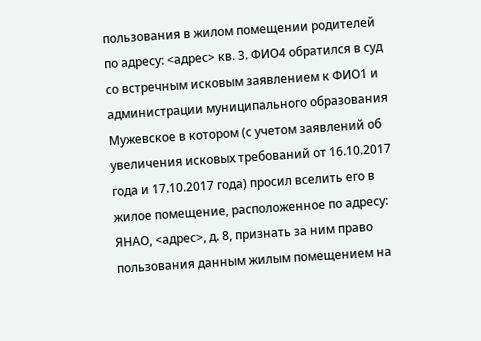пользования в жилом помещении родителей по адресу: <адрес> кв. 3. ФИО4 обратился в суд со встречным исковым заявлением к ФИО1 и администрации муниципального образования Мужевское в котором (с учетом заявлений об увеличения исковых требований от 16.10.2017 года и 17.10.2017 года) просил вселить его в жилое помещение, расположенное по адресу: ЯНАО, <адрес>, д. 8, признать за ним право пользования данным жилым помещением на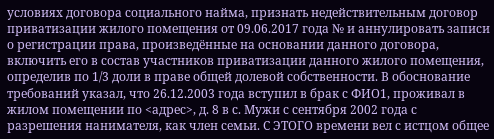условиях договора социального найма, признать недействительным договор приватизации жилого помещения от 09.06.2017 года № и аннулировать записи о регистрации права, произведённые на основании данного договора, включить его в состав участников приватизации данного жилого помещения, определив по 1/3 доли в праве общей долевой собственности. В обоснование требований указал, что 26.12.2003 года вступил в брак с ФИО1, проживал в жилом помещении по <адрес>, д. 8 в с. Мужи с сентября 2002 года с разрешения нанимателя, как член семьи. С ЭТОГО времени вел с истцом общее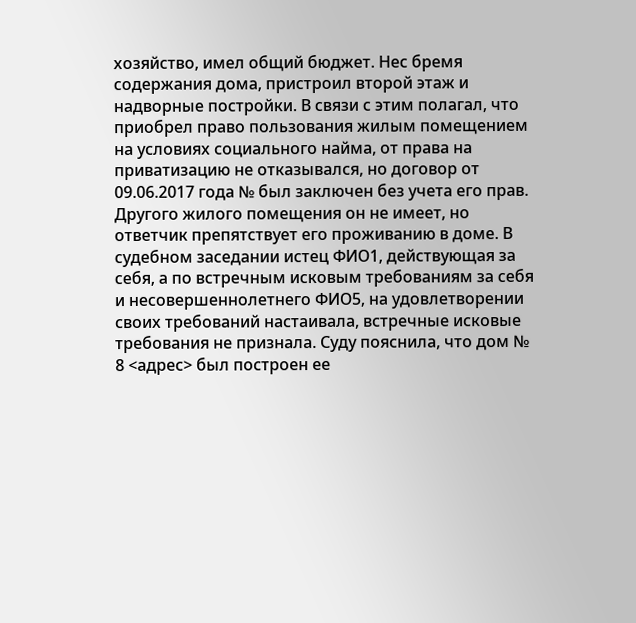хозяйство, имел общий бюджет. Нес бремя содержания дома, пристроил второй этаж и надворные постройки. В связи с этим полагал, что приобрел право пользования жилым помещением на условиях социального найма, от права на приватизацию не отказывался, но договор от 09.06.2017 года № был заключен без учета его прав. Другого жилого помещения он не имеет, но ответчик препятствует его проживанию в доме. В судебном заседании истец ФИО1, действующая за себя, а по встречным исковым требованиям за себя и несовершеннолетнего ФИО5, на удовлетворении своих требований настаивала, встречные исковые требования не признала. Суду пояснила, что дом № 8 <адрес> был построен ее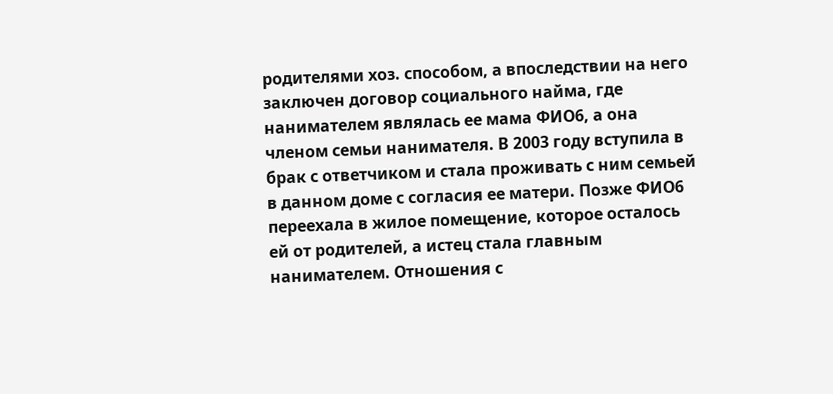родителями хоз. способом, а впоследствии на него заключен договор социального найма, где нанимателем являлась ее мама ФИО6, а она членом семьи нанимателя. В 2003 году вступила в брак с ответчиком и стала проживать с ним семьей в данном доме с согласия ее матери. Позже ФИО6 переехала в жилое помещение, которое осталось ей от родителей, а истец стала главным нанимателем. Отношения с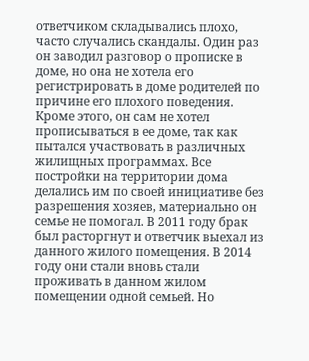ответчиком складывались плохо, часто случались скандалы. Один раз он заводил разговор о прописке в доме, но она не хотела его регистрировать в доме родителей по причине его плохого поведения. Кроме этого, он сам не хотел прописываться в ее доме, так как пытался участвовать в различных жилищных программах. Все постройки на территории дома делались им по своей инициативе без разрешения хозяев, материально он семье не помогал. В 2011 году брак был расторгнут и ответчик выехал из данного жилого помещения. В 2014 году они стали вновь стали проживать в данном жилом помещении одной семьей. Но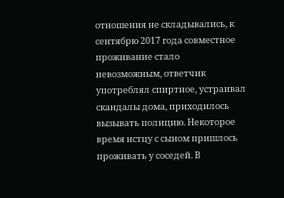отношения не складывались, к сентябрю 2017 года совместное проживание стало невозможным, ответчик употреблял спиртное, устраивал скандалы дома, приходилось вызывать полицию. Некоторое время истцу с сыном пришлось проживать у соседей. В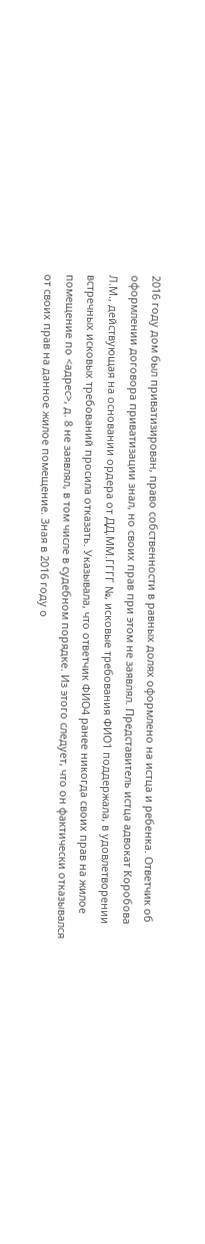2016 году дом был приватизирован, право собственности в равных долях оформлено на истца и ребенка. Ответчик об оформлении договора приватизации знал, но своих прав при этом не заявлял. Представитель истца адвокат Коробова Л.М., действующая на основании ордера от ДД.ММ.ГГГГ №, исковые требования ФИО1 поддержала, в удовлетворении встречных исковых требований просила отказать. Указывала, что ответчик ФИО4 ранее никогда своих прав на жилое помещение по <адрес>, д. 8 не заявлял, в том числе в судебном порядке. Из этого следует, что он фактически отказывался от своих прав на данное жилое помещение. Зная в 2016 году о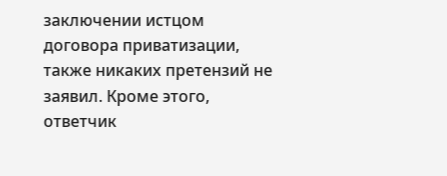заключении истцом договора приватизации, также никаких претензий не заявил. Кроме этого, ответчик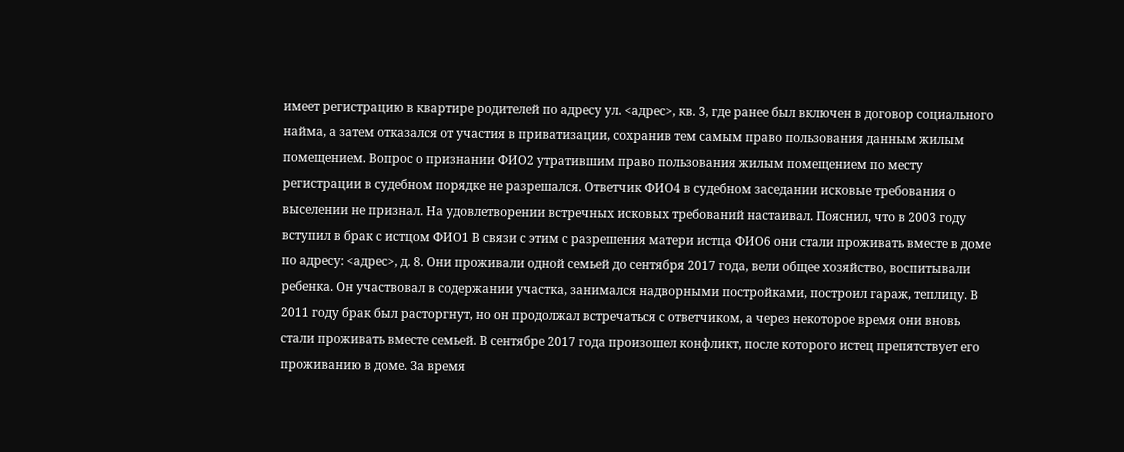имеет регистрацию в квартире родителей по адресу ул. <адрес>, кв. 3, где ранее был включен в договор социального найма, а затем отказался от участия в приватизации, сохранив тем самым право пользования данным жилым помещением. Вопрос о признании ФИО2 утратившим право пользования жилым помещением по месту регистрации в судебном порядке не разрешался. Ответчик ФИО4 в судебном заседании исковые требования о выселении не признал. На удовлетворении встречных исковых требований настаивал. Пояснил, что в 2003 году вступил в брак с истцом ФИО1 В связи с этим с разрешения матери истца ФИО6 они стали проживать вместе в доме по адресу: <адрес>, д. 8. Они проживали одной семьей до сентября 2017 года, вели общее хозяйство, воспитывали ребенка. Он участвовал в содержании участка, занимался надворными постройками, построил гараж, теплицу. В 2011 году брак был расторгнут, но он продолжал встречаться с ответчиком, а через некоторое время они вновь стали проживать вместе семьей. В сентябре 2017 года произошел конфликт, после которого истец препятствует его проживанию в доме. За время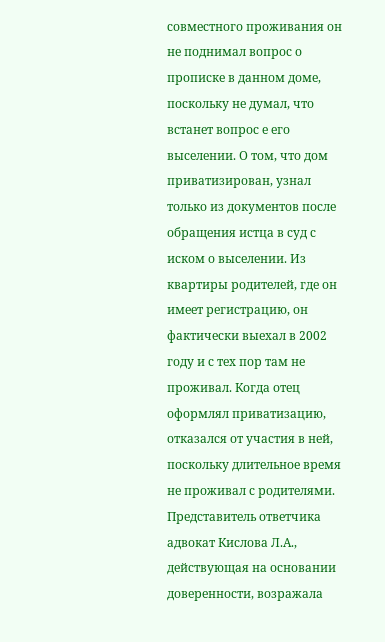совместного проживания он не поднимал вопрос о прописке в данном доме, поскольку не думал, что встанет вопрос е его выселении. О том, что дом приватизирован, узнал только из документов после обращения истца в суд с иском о выселении. Из квартиры родителей, где он имеет регистрацию, он фактически выехал в 2002 году и с тех пор там не проживал. Когда отец оформлял приватизацию, отказался от участия в ней, поскольку длительное время не проживал с родителями. Представитель ответчика адвокат Кислова Л.А., действующая на основании доверенности, возражала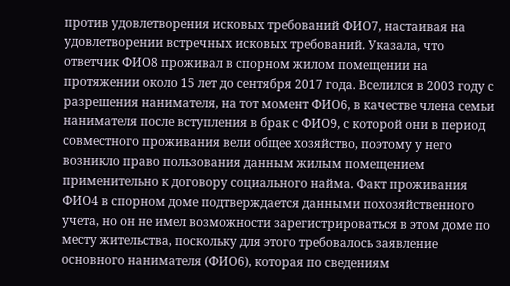против удовлетворения исковых требований ФИО7, настаивая на удовлетворении встречных исковых требований. Указала, что ответчик ФИО8 проживал в спорном жилом помещении на протяжении около 15 лет до сентября 2017 года. Вселился в 2003 году с разрешения нанимателя, на тот момент ФИО6, в качестве члена семьи нанимателя после вступления в брак с ФИО9, с которой они в период совместного проживания вели общее хозяйство, поэтому у него возникло право пользования данным жилым помещением применительно к договору социального найма. Факт проживания ФИО4 в спорном доме подтверждается данными похозяйственного учета, но он не имел возможности зарегистрироваться в этом доме по месту жительства, поскольку для этого требовалось заявление основного нанимателя (ФИО6), которая по сведениям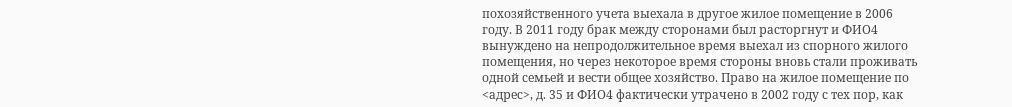похозяйственного учета выехала в другое жилое помещение в 2006 году. В 2011 году брак между сторонами был расторгнут и ФИО4 вынуждено на непродолжительное время выехал из спорного жилого помещения, но через некоторое время стороны вновь стали проживать одной семьей и вести общее хозяйство. Право на жилое помещение по <адрес>, д. 35 и ФИО4 фактически утрачено в 2002 году с тех пор, как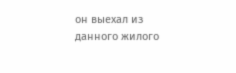он выехал из данного жилого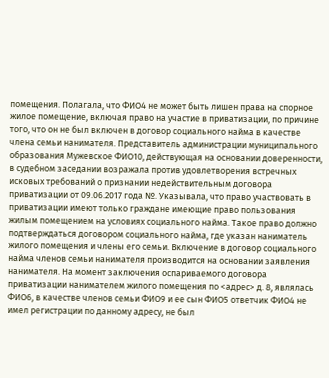помещения. Полагала, что ФИО4 не может быть лишен права на спорное жилое помещение, включая право на участие в приватизации, по причине того, что он не был включен в договор социального найма в качестве члена семьи нанимателя. Представитель администрации муниципального образования Мужевское ФИО10, действующая на основании доверенности, в судебном заседании возражала против удовлетворения встречных исковых требований о признании недействительным договора приватизации от 09.06.2017 года №. Указывала, что право участвовать в приватизации имеют только граждане имеющие право пользования жилым помещением на условиях социального найма. Такое право должно подтверждаться договором социального найма, где указан наниматель жилого помещения и члены его семьи. Включение в договор социального найма членов семьи нанимателя производится на основании заявления нанимателя. На момент заключения оспариваемого договора приватизации нанимателем жилого помещения по <адрес> д. 8, являлась ФИО6, в качестве членов семьи ФИО9 и ее сын ФИО5 ответчик ФИО4 не имел регистрации по данному адресу, не был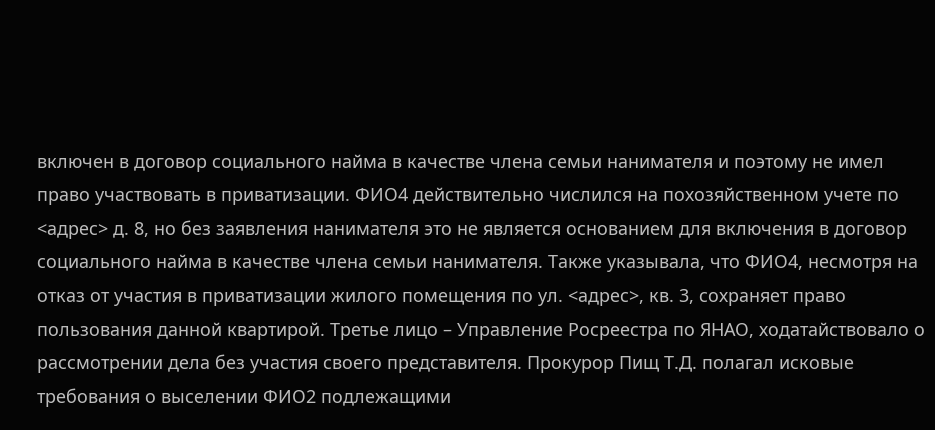включен в договор социального найма в качестве члена семьи нанимателя и поэтому не имел право участвовать в приватизации. ФИО4 действительно числился на похозяйственном учете по <адрес> д. 8, но без заявления нанимателя это не является основанием для включения в договор социального найма в качестве члена семьи нанимателя. Также указывала, что ФИО4, несмотря на отказ от участия в приватизации жилого помещения по ул. <адрес>, кв. 3, сохраняет право пользования данной квартирой. Третье лицо – Управление Росреестра по ЯНАО, ходатайствовало о рассмотрении дела без участия своего представителя. Прокурор Пищ Т.Д. полагал исковые требования о выселении ФИО2 подлежащими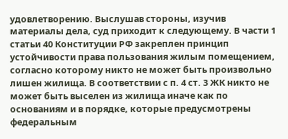удовлетворению. Выслушав стороны, изучив материалы дела, суд приходит к следующему. В части 1 статьи 40 Конституции РФ закреплен принцип устойчивости права пользования жилым помещением, согласно которому никто не может быть произвольно лишен жилища. В соответствии с п. 4 ст. 3 ЖК никто не может быть выселен из жилища иначе как по основаниям и в порядке, которые предусмотрены федеральным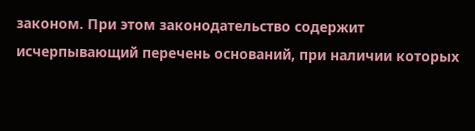законом. При этом законодательство содержит исчерпывающий перечень оснований, при наличии которых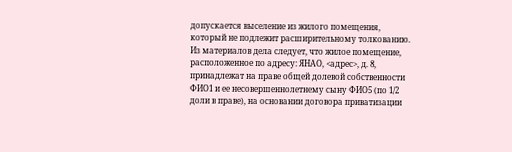допускается выселение из жилого помещения, который не подлежит расширительному толкованию. Из материалов дела следует, что жилое помещение, расположенное по адресу: ЯНАО, <адрес>, д. 8, принадлежат на праве общей долевой собственности ФИО1 и ее несовершеннолетнему сыну ФИО5 (по 1/2 доли в праве), на основании договора приватизации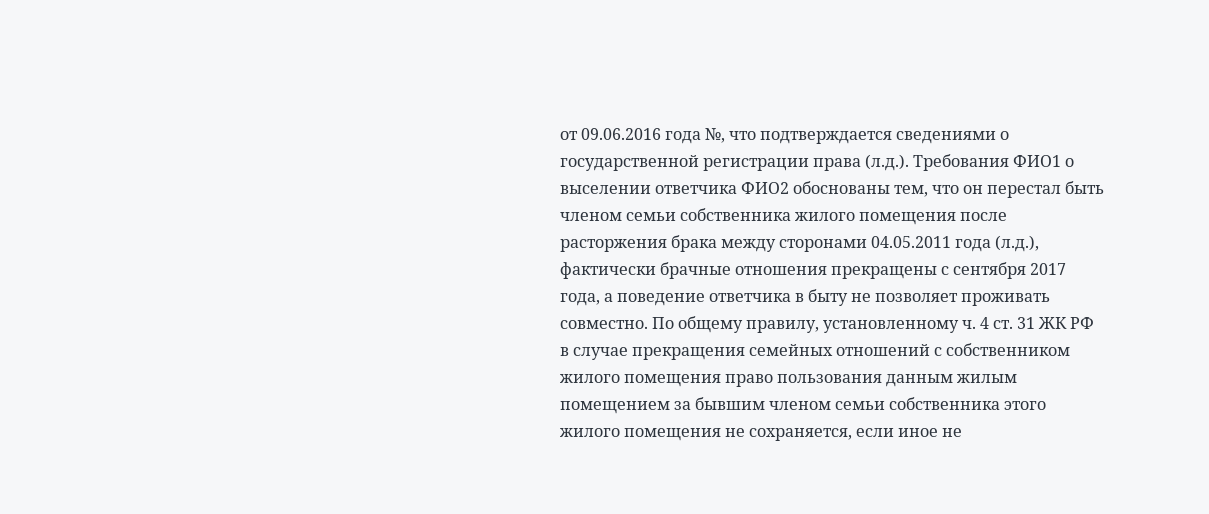от 09.06.2016 года №, что подтверждается сведениями о государственной регистрации права (л.д.). Требования ФИО1 о выселении ответчика ФИО2 обоснованы тем, что он перестал быть членом семьи собственника жилого помещения после расторжения брака между сторонами 04.05.2011 года (л.д.), фактически брачные отношения прекращены с сентября 2017 года, а поведение ответчика в быту не позволяет проживать совместно. По общему правилу, установленному ч. 4 ст. 31 ЖК РФ в случае прекращения семейных отношений с собственником жилого помещения право пользования данным жилым помещением за бывшим членом семьи собственника этого жилого помещения не сохраняется, если иное не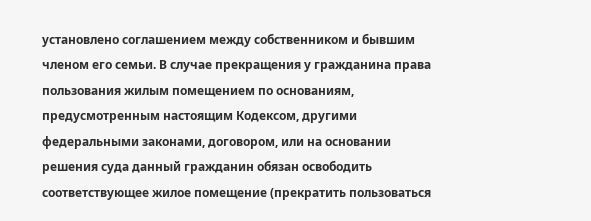установлено соглашением между собственником и бывшим членом его семьи. В случае прекращения у гражданина права пользования жилым помещением по основаниям, предусмотренным настоящим Кодексом, другими федеральными законами, договором, или на основании решения суда данный гражданин обязан освободить соответствующее жилое помещение (прекратить пользоваться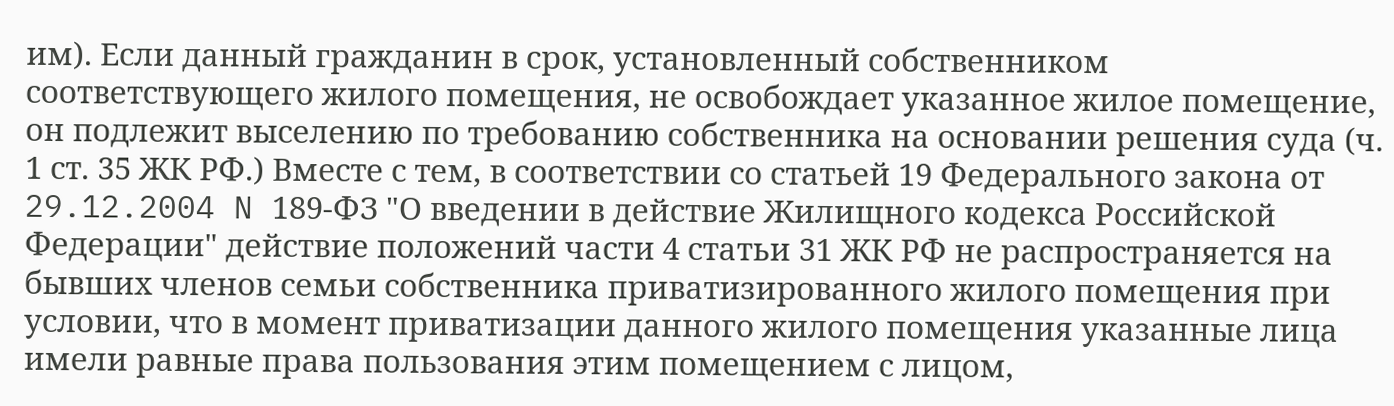им). Если данный гражданин в срок, установленный собственником соответствующего жилого помещения, не освобождает указанное жилое помещение, он подлежит выселению по требованию собственника на основании решения суда (ч. 1 ст. 35 ЖК РФ.) Вместе с тем, в соответствии со статьей 19 Федерального закона от 29.12.2004 N 189-ФЗ "О введении в действие Жилищного кодекса Российской Федерации" действие положений части 4 статьи 31 ЖК РФ не распространяется на бывших членов семьи собственника приватизированного жилого помещения при условии, что в момент приватизации данного жилого помещения указанные лица имели равные права пользования этим помещением с лицом,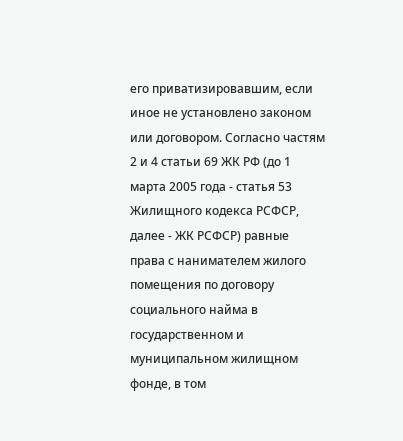его приватизировавшим, если иное не установлено законом или договором. Согласно частям 2 и 4 статьи 69 ЖК РФ (до 1 марта 2005 года - статья 53 Жилищного кодекса РСФСР, далее - ЖК РСФСР) равные права с нанимателем жилого помещения по договору социального найма в государственном и муниципальном жилищном фонде, в том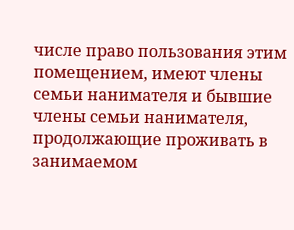числе право пользования этим помещением, имеют члены семьи нанимателя и бывшие члены семьи нанимателя, продолжающие проживать в занимаемом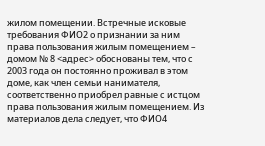жилом помещении. Встречные исковые требования ФИО2 о признании за ним права пользования жилым помещением – домом № 8 <адрес> обоснованы тем, что с 2003 года он постоянно проживал в этом доме, как член семьи нанимателя, соответственно приобрел равные с истцом права пользования жилым помещением. Из материалов дела следует, что ФИО4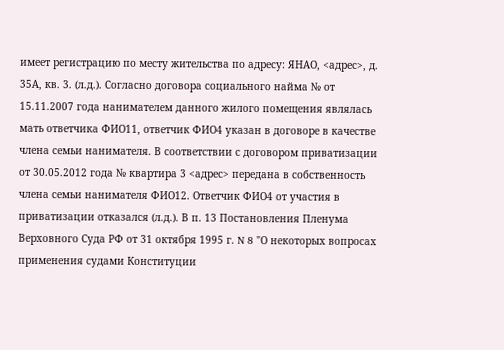имеет регистрацию по месту жительства по адресу: ЯНАО, <адрес>, д. 35А, кв. 3. (л.д.). Согласно договора социального найма № от 15.11.2007 года нанимателем данного жилого помещения являлась мать ответчика ФИО11, ответчик ФИО4 указан в договоре в качестве члена семьи нанимателя. В соответствии с договором приватизации от 30.05.2012 года № квартира 3 <адрес> передана в собственность члена семьи нанимателя ФИО12. Ответчик ФИО4 от участия в приватизации отказался (л.д.). В п. 13 Постановления Пленума Верховного Суда РФ от 31 октября 1995 г. N 8 "О некоторых вопросах применения судами Конституции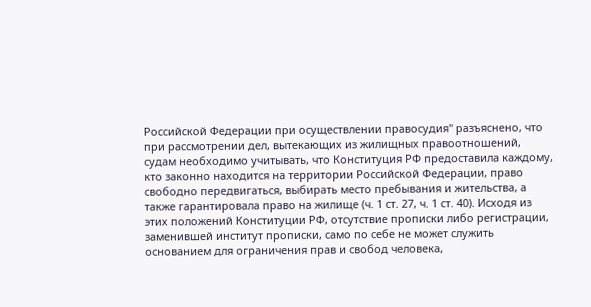Российской Федерации при осуществлении правосудия" разъяснено, что при рассмотрении дел, вытекающих из жилищных правоотношений, судам необходимо учитывать, что Конституция РФ предоставила каждому, кто законно находится на территории Российской Федерации, право свободно передвигаться, выбирать место пребывания и жительства, а также гарантировала право на жилище (ч. 1 ст. 27, ч. 1 ст. 40). Исходя из этих положений Конституции РФ, отсутствие прописки либо регистрации, заменившей институт прописки, само по себе не может служить основанием для ограничения прав и свобод человека,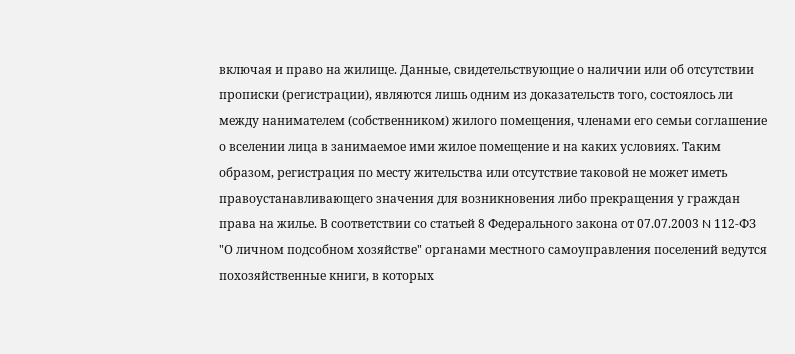включая и право на жилище. Данные, свидетельствующие о наличии или об отсутствии прописки (регистрации), являются лишь одним из доказательств того, состоялось ли между нанимателем (собственником) жилого помещения, членами его семьи соглашение о вселении лица в занимаемое ими жилое помещение и на каких условиях. Таким образом, регистрация по месту жительства или отсутствие таковой не может иметь правоустанавливающего значения для возникновения либо прекращения у граждан права на жилье. В соответствии со статьей 8 Федерального закона от 07.07.2003 N 112-ФЗ "О личном подсобном хозяйстве" органами местного самоуправления поселений ведутся похозяйственные книги, в которых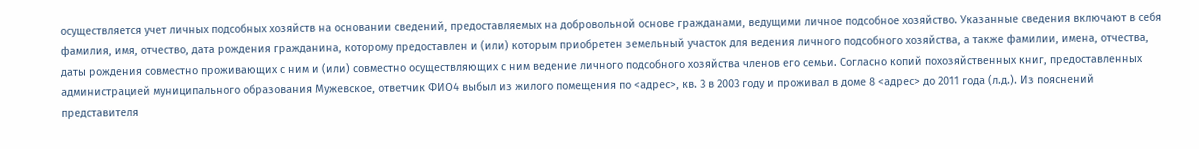осуществляется учет личных подсобных хозяйств на основании сведений, предоставляемых на добровольной основе гражданами, ведущими личное подсобное хозяйство. Указанные сведения включают в себя фамилия, имя, отчество, дата рождения гражданина, которому предоставлен и (или) которым приобретен земельный участок для ведения личного подсобного хозяйства, а также фамилии, имена, отчества, даты рождения совместно проживающих с ним и (или) совместно осуществляющих с ним ведение личного подсобного хозяйства членов его семьи. Согласно копий похозяйственных книг, предоставленных администрацией муниципального образования Мужевское, ответчик ФИО4 выбыл из жилого помещения по <адрес>, кв. 3 в 2003 году и проживал в доме 8 <адрес> до 2011 года (л.д.). Из пояснений представителя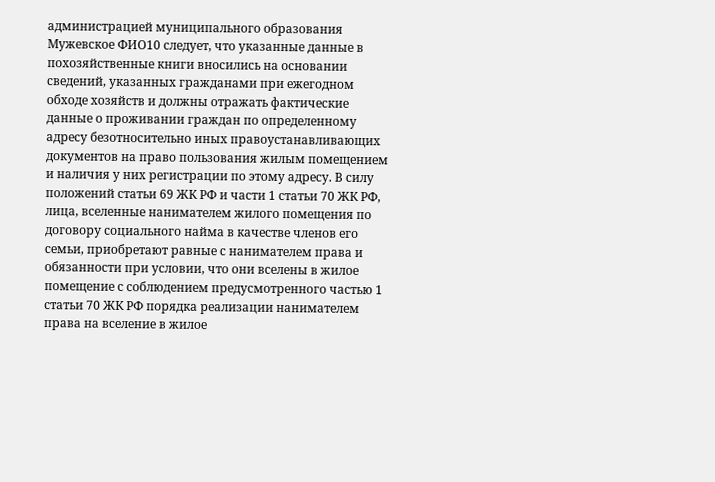администрацией муниципального образования Мужевское ФИО10 следует, что указанные данные в похозяйственные книги вносились на основании сведений, указанных гражданами при ежегодном обходе хозяйств и должны отражать фактические данные о проживании граждан по определенному адресу безотносительно иных правоустанавливающих документов на право пользования жилым помещением и наличия у них регистрации по этому адресу. В силу положений статьи 69 ЖК РФ и части 1 статьи 70 ЖК РФ, лица, вселенные нанимателем жилого помещения по договору социального найма в качестве членов его семьи, приобретают равные с нанимателем права и обязанности при условии, что они вселены в жилое помещение с соблюдением предусмотренного частью 1 статьи 70 ЖК РФ порядка реализации нанимателем права на вселение в жилое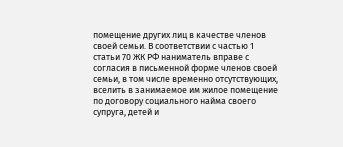помещение других лиц в качестве членов своей семьи. В соответствии с частью 1 статьи 70 ЖК РФ наниматель вправе с согласия в письменной форме членов своей семьи, в том числе временно отсутствующих, вселить в занимаемое им жилое помещение по договору социального найма своего супруга, детей и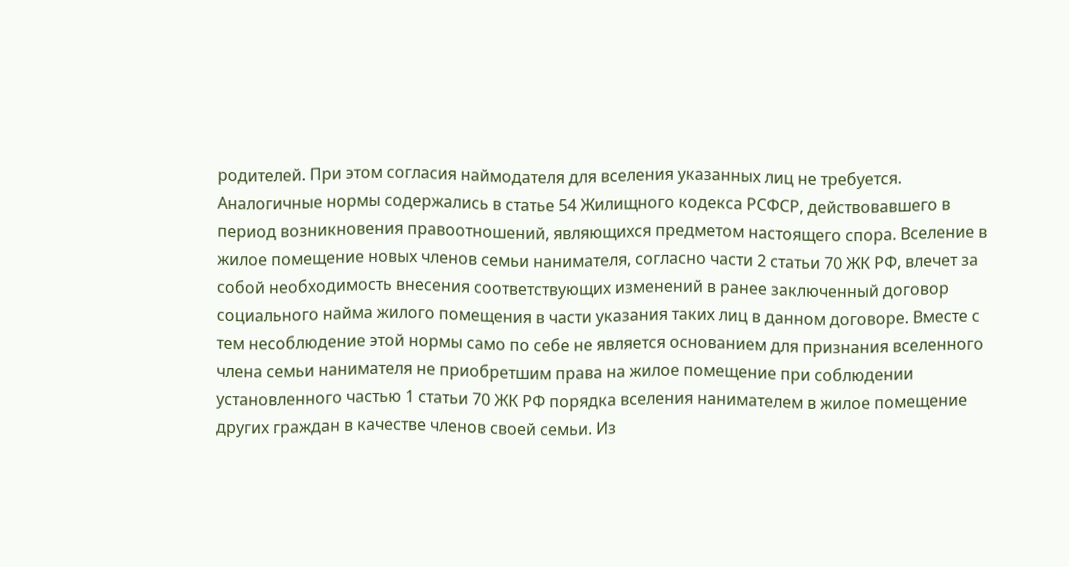родителей. При этом согласия наймодателя для вселения указанных лиц не требуется. Аналогичные нормы содержались в статье 54 Жилищного кодекса РСФСР, действовавшего в период возникновения правоотношений, являющихся предметом настоящего спора. Вселение в жилое помещение новых членов семьи нанимателя, согласно части 2 статьи 70 ЖК РФ, влечет за собой необходимость внесения соответствующих изменений в ранее заключенный договор социального найма жилого помещения в части указания таких лиц в данном договоре. Вместе с тем несоблюдение этой нормы само по себе не является основанием для признания вселенного члена семьи нанимателя не приобретшим права на жилое помещение при соблюдении установленного частью 1 статьи 70 ЖК РФ порядка вселения нанимателем в жилое помещение других граждан в качестве членов своей семьи. Из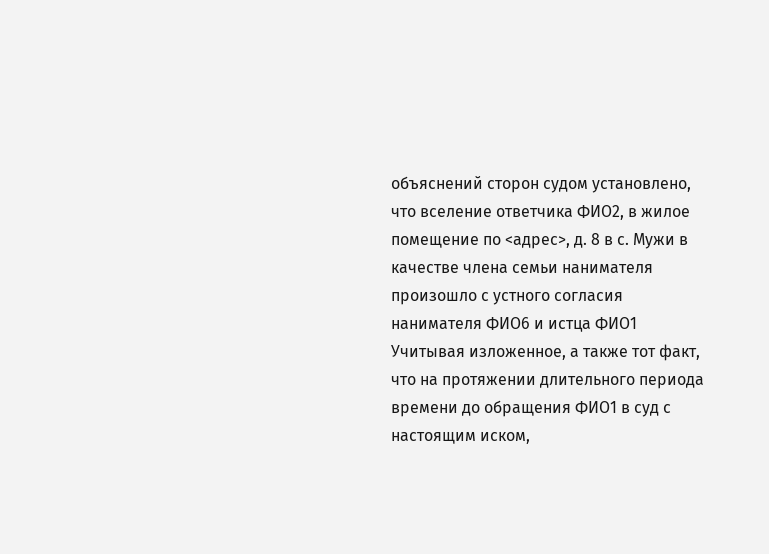объяснений сторон судом установлено, что вселение ответчика ФИО2, в жилое помещение по <адрес>, д. 8 в с. Мужи в качестве члена семьи нанимателя произошло с устного согласия нанимателя ФИО6 и истца ФИО1 Учитывая изложенное, а также тот факт, что на протяжении длительного периода времени до обращения ФИО1 в суд с настоящим иском,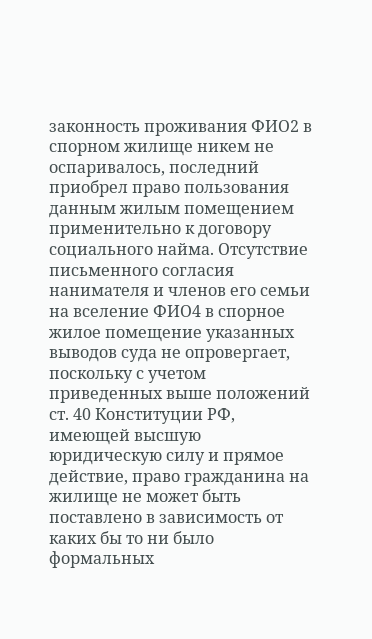законность проживания ФИО2 в спорном жилище никем не оспаривалось, последний приобрел право пользования данным жилым помещением применительно к договору социального найма. Отсутствие письменного согласия нанимателя и членов его семьи на вселение ФИО4 в спорное жилое помещение указанных выводов суда не опровергает, поскольку с учетом приведенных выше положений ст. 40 Конституции РФ, имеющей высшую юридическую силу и прямое действие, право гражданина на жилище не может быть поставлено в зависимость от каких бы то ни было формальных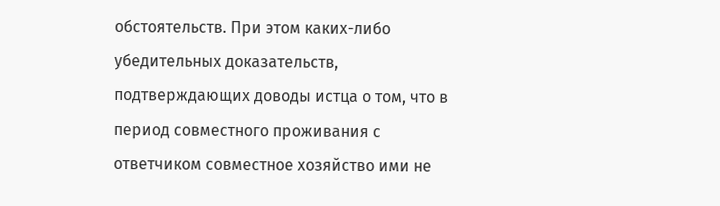обстоятельств. При этом каких-либо убедительных доказательств, подтверждающих доводы истца о том, что в период совместного проживания с ответчиком совместное хозяйство ими не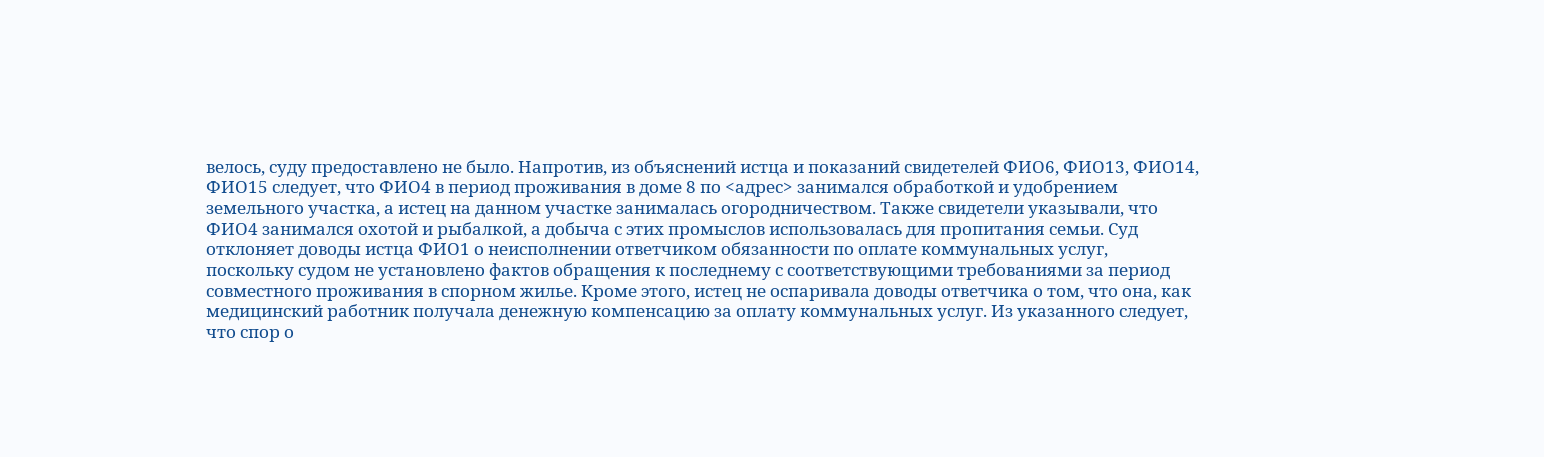велось, суду предоставлено не было. Напротив, из объяснений истца и показаний свидетелей ФИО6, ФИО13, ФИО14, ФИО15 следует, что ФИО4 в период проживания в доме 8 по <адрес> занимался обработкой и удобрением земельного участка, а истец на данном участке занималась огородничеством. Также свидетели указывали, что ФИО4 занимался охотой и рыбалкой, а добыча с этих промыслов использовалась для пропитания семьи. Суд отклоняет доводы истца ФИО1 о неисполнении ответчиком обязанности по оплате коммунальных услуг, поскольку судом не установлено фактов обращения к последнему с соответствующими требованиями за период совместного проживания в спорном жилье. Кроме этого, истец не оспаривала доводы ответчика о том, что она, как медицинский работник получала денежную компенсацию за оплату коммунальных услуг. Из указанного следует, что спор о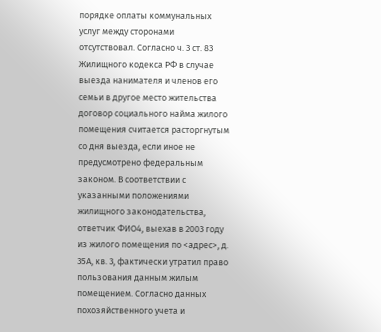порядке оплаты коммунальных услуг между сторонами отсутствовал. Согласно ч. 3 ст. 83 Жилищного кодекса РФ в случае выезда нанимателя и членов его семьи в другое место жительства договор социального найма жилого помещения считается расторгнутым со дня выезда, если иное не предусмотрено федеральным законом. В соответствии с указанными положениями жилищного законодательства, ответчик ФИО4, выехав в 2003 году из жилого помещения по <адрес>, д. 35А, кв. 3, фактически утратил право пользования данным жилым помещением. Согласно данных похозяйственного учета и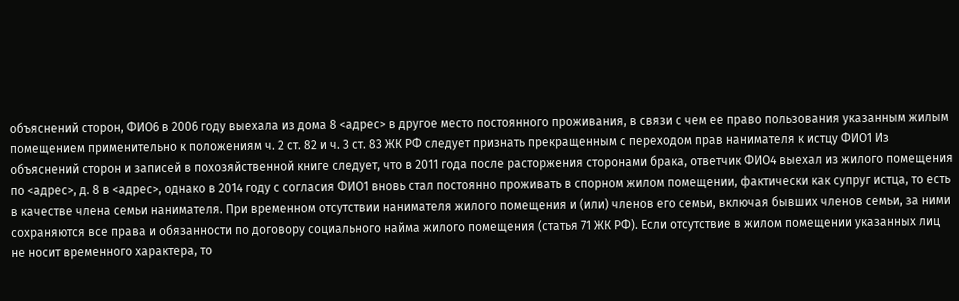объяснений сторон, ФИО6 в 2006 году выехала из дома 8 <адрес> в другое место постоянного проживания, в связи с чем ее право пользования указанным жилым помещением применительно к положениям ч. 2 ст. 82 и ч. 3 ст. 83 ЖК РФ следует признать прекращенным с переходом прав нанимателя к истцу ФИО1 Из объяснений сторон и записей в похозяйственной книге следует, что в 2011 года после расторжения сторонами брака, ответчик ФИО4 выехал из жилого помещения по <адрес>, д. 8 в <адрес>, однако в 2014 году с согласия ФИО1 вновь стал постоянно проживать в спорном жилом помещении, фактически как супруг истца, то есть в качестве члена семьи нанимателя. При временном отсутствии нанимателя жилого помещения и (или) членов его семьи, включая бывших членов семьи, за ними сохраняются все права и обязанности по договору социального найма жилого помещения (статья 71 ЖК РФ). Если отсутствие в жилом помещении указанных лиц не носит временного характера, то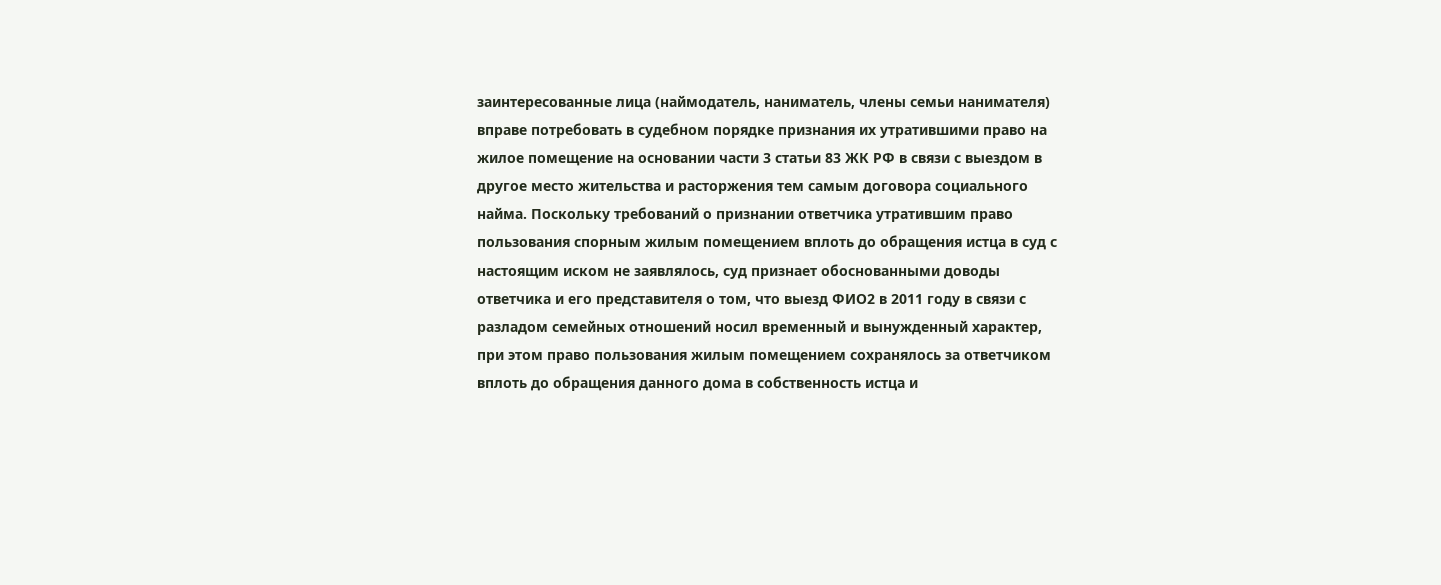заинтересованные лица (наймодатель, наниматель, члены семьи нанимателя) вправе потребовать в судебном порядке признания их утратившими право на жилое помещение на основании части 3 статьи 83 ЖК РФ в связи с выездом в другое место жительства и расторжения тем самым договора социального найма. Поскольку требований о признании ответчика утратившим право пользования спорным жилым помещением вплоть до обращения истца в суд с настоящим иском не заявлялось, суд признает обоснованными доводы ответчика и его представителя о том, что выезд ФИО2 в 2011 году в связи с разладом семейных отношений носил временный и вынужденный характер, при этом право пользования жилым помещением сохранялось за ответчиком вплоть до обращения данного дома в собственность истца и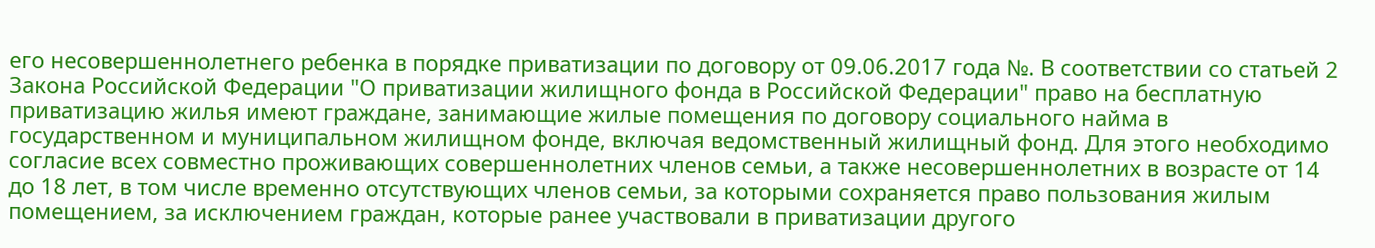его несовершеннолетнего ребенка в порядке приватизации по договору от 09.06.2017 года №. В соответствии со статьей 2 Закона Российской Федерации "О приватизации жилищного фонда в Российской Федерации" право на бесплатную приватизацию жилья имеют граждане, занимающие жилые помещения по договору социального найма в государственном и муниципальном жилищном фонде, включая ведомственный жилищный фонд. Для этого необходимо согласие всех совместно проживающих совершеннолетних членов семьи, а также несовершеннолетних в возрасте от 14 до 18 лет, в том числе временно отсутствующих членов семьи, за которыми сохраняется право пользования жилым помещением, за исключением граждан, которые ранее участвовали в приватизации другого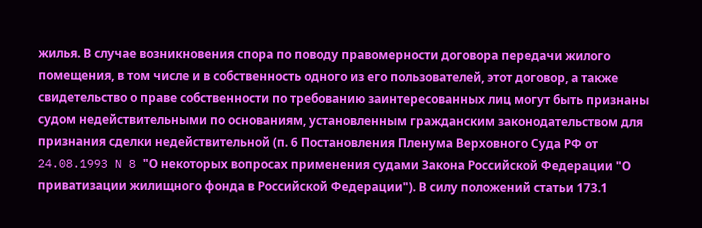жилья. В случае возникновения спора по поводу правомерности договора передачи жилого помещения, в том числе и в собственность одного из его пользователей, этот договор, а также свидетельство о праве собственности по требованию заинтересованных лиц могут быть признаны судом недействительными по основаниям, установленным гражданским законодательством для признания сделки недействительной (п. 6 Постановления Пленума Верховного Суда РФ от 24.08.1993 N 8 "О некоторых вопросах применения судами Закона Российской Федерации "О приватизации жилищного фонда в Российской Федерации"). В силу положений статьи 173.1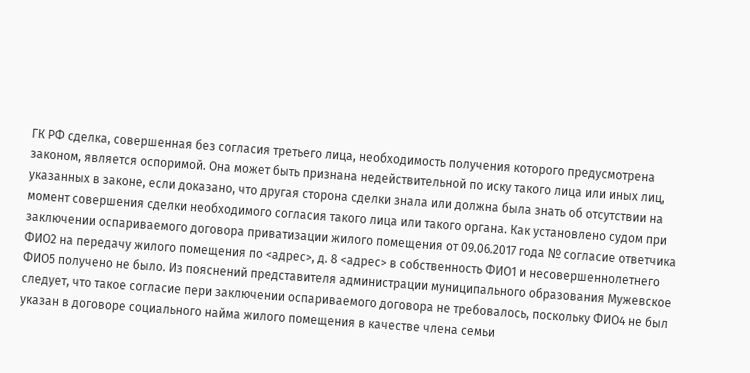ГК РФ сделка, совершенная без согласия третьего лица, необходимость получения которого предусмотрена законом, является оспоримой. Она может быть признана недействительной по иску такого лица или иных лиц, указанных в законе, если доказано, что другая сторона сделки знала или должна была знать об отсутствии на момент совершения сделки необходимого согласия такого лица или такого органа. Как установлено судом при заключении оспариваемого договора приватизации жилого помещения от 09.06.2017 года № согласие ответчика ФИО2 на передачу жилого помещения по <адрес>, д. 8 <адрес> в собственность ФИО1 и несовершеннолетнего ФИО5 получено не было. Из пояснений представителя администрации муниципального образования Мужевское следует, что такое согласие пери заключении оспариваемого договора не требовалось, поскольку ФИО4 не был указан в договоре социального найма жилого помещения в качестве члена семьи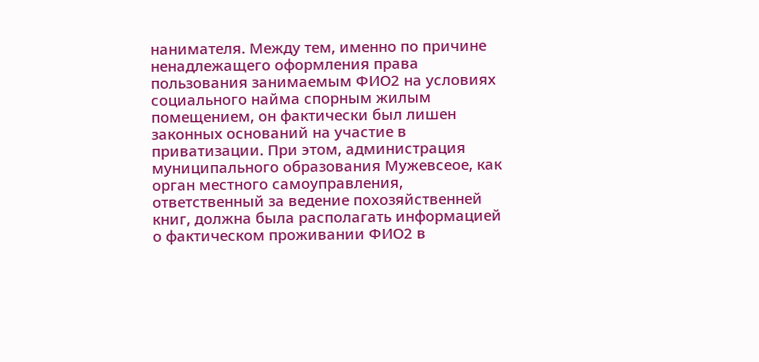нанимателя. Между тем, именно по причине ненадлежащего оформления права пользования занимаемым ФИО2 на условиях социального найма спорным жилым помещением, он фактически был лишен законных оснований на участие в приватизации. При этом, администрация муниципального образования Мужевсеое, как орган местного самоуправления, ответственный за ведение похозяйственней книг, должна была располагать информацией о фактическом проживании ФИО2 в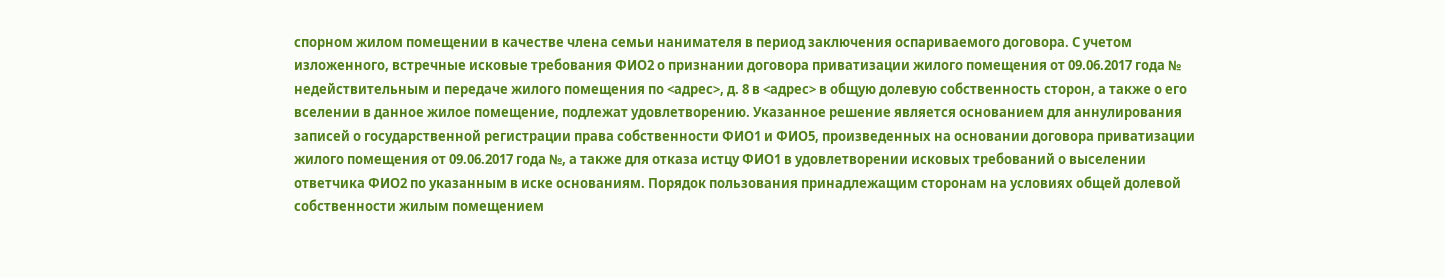спорном жилом помещении в качестве члена семьи нанимателя в период заключения оспариваемого договора. С учетом изложенного, встречные исковые требования ФИО2 о признании договора приватизации жилого помещения от 09.06.2017 года № недействительным и передаче жилого помещения по <адрес>, д. 8 в <адрес> в общую долевую собственность сторон, а также о его вселении в данное жилое помещение, подлежат удовлетворению. Указанное решение является основанием для аннулирования записей о государственной регистрации права собственности ФИО1 и ФИО5, произведенных на основании договора приватизации жилого помещения от 09.06.2017 года №, а также для отказа истцу ФИО1 в удовлетворении исковых требований о выселении ответчика ФИО2 по указанным в иске основаниям. Порядок пользования принадлежащим сторонам на условиях общей долевой собственности жилым помещением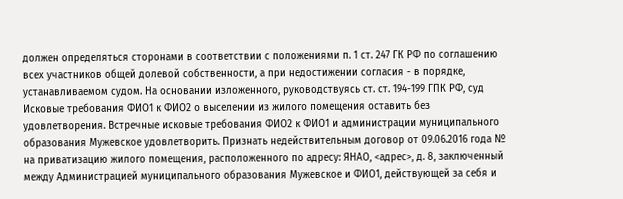должен определяться сторонами в соответствии с положениями п. 1 ст. 247 ГК РФ по соглашению всех участников общей долевой собственности, а при недостижении согласия - в порядке, устанавливаемом судом. На основании изложенного, руководствуясь ст. ст. 194-199 ГПК РФ, суд Исковые требования ФИО1 к ФИО2 о выселении из жилого помещения оставить без удовлетворения. Встречные исковые требования ФИО2 к ФИО1 и администрации муниципального образования Мужевское удовлетворить. Признать недействительным договор от 09.06.2016 года № на приватизацию жилого помещения, расположенного по адресу: ЯНАО, <адрес>, д. 8, заключенный между Администрацией муниципального образования Мужевское и ФИО1, действующей за себя и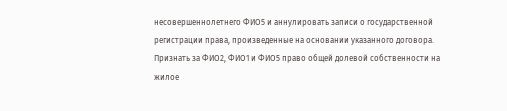несовершеннолетнего ФИО5 и аннулировать записи о государственной регистрации права, произведенные на основании указанного договора. Признать за ФИО2, ФИО1 и ФИО5 право общей долевой собственности на жилое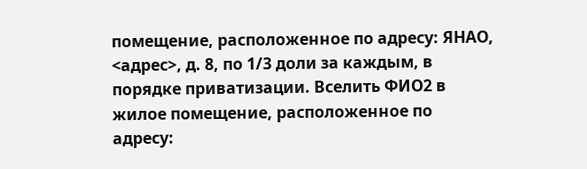помещение, расположенное по адресу: ЯНАО, <адрес>, д. 8, по 1/3 доли за каждым, в порядке приватизации. Вселить ФИО2 в жилое помещение, расположенное по адресу: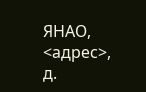ЯНАО, <адрес>, д.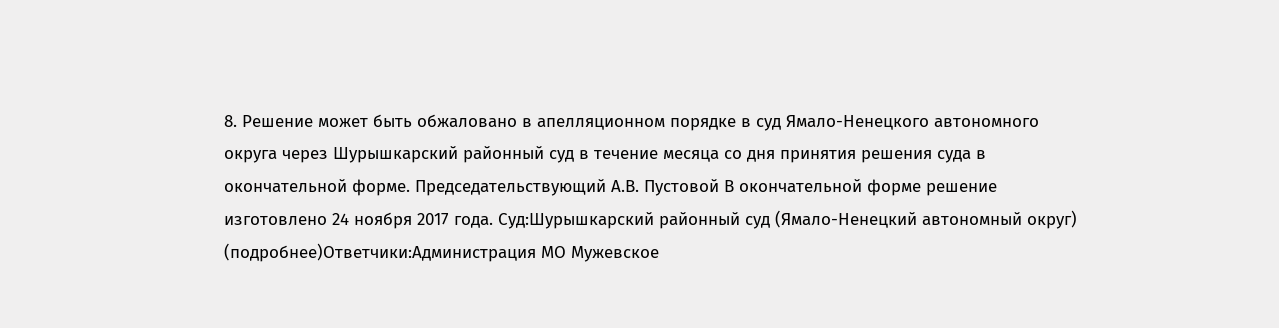8. Решение может быть обжаловано в апелляционном порядке в суд Ямало-Ненецкого автономного округа через Шурышкарский районный суд в течение месяца со дня принятия решения суда в окончательной форме. Председательствующий А.В. Пустовой В окончательной форме решение изготовлено 24 ноября 2017 года. Суд:Шурышкарский районный суд (Ямало-Ненецкий автономный округ) (подробнее)Ответчики:Администрация МО Мужевское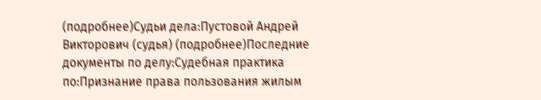(подробнее)Судьи дела:Пустовой Андрей Викторович (судья) (подробнее)Последние документы по делу:Судебная практика по:Признание права пользования жилым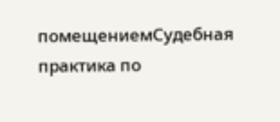помещениемСудебная практика по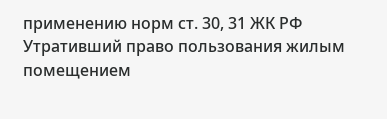применению норм ст. 30, 31 ЖК РФ
Утративший право пользования жилым помещением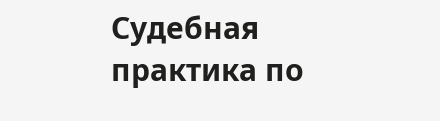Судебная практика по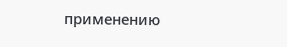применению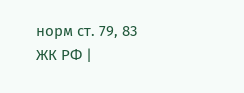норм ст. 79, 83 ЖК РФ |